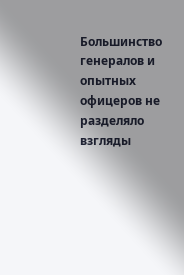Большинство генералов и опытных офицеров не разделяло взгляды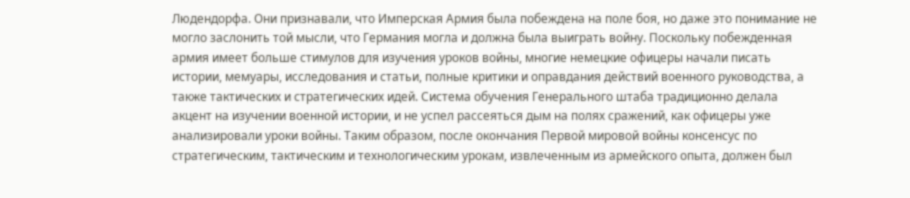Людендорфа. Они признавали, что Имперская Армия была побеждена на поле боя, но даже это понимание не могло заслонить той мысли, что Германия могла и должна была выиграть войну. Поскольку побежденная армия имеет больше стимулов для изучения уроков войны, многие немецкие офицеры начали писать истории, мемуары, исследования и статьи, полные критики и оправдания действий военного руководства, а также тактических и стратегических идей. Система обучения Генерального штаба традиционно делала акцент на изучении военной истории, и не успел рассеяться дым на полях сражений, как офицеры уже анализировали уроки войны. Таким образом, после окончания Первой мировой войны консенсус по стратегическим, тактическим и технологическим урокам, извлеченным из армейского опыта, должен был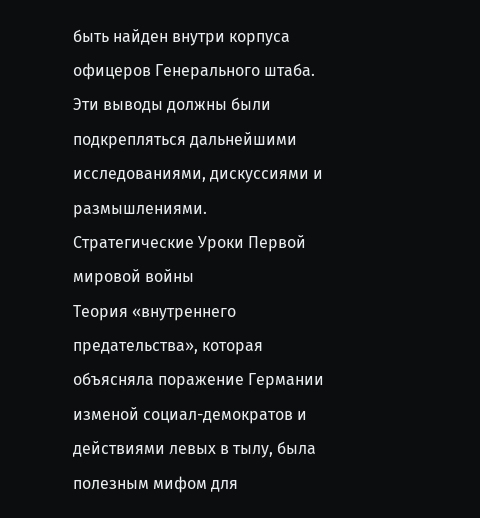быть найден внутри корпуса офицеров Генерального штаба. Эти выводы должны были подкрепляться дальнейшими исследованиями, дискуссиями и размышлениями.
Стратегические Уроки Первой мировой войны
Теория «внутреннего предательства», которая объясняла поражение Германии изменой социал-демократов и действиями левых в тылу, была полезным мифом для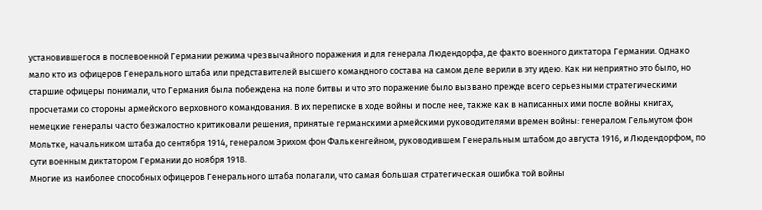установившегося в послевоенной Германии режима чрезвычайного поражения и для генерала Людендорфа, де факто военного диктатора Германии. Однако мало кто из офицеров Генерального штаба или представителей высшего командного состава на самом деле верили в эту идею. Как ни неприятно это было, но старшие офицеры понимали, что Германия была побеждена на поле битвы и что это поражение было вызвано прежде всего серьезными стратегическими просчетами со стороны армейского верховного командования. В их переписке в ходе войны и после нее, также как в написанных ими после войны книгах, немецкие генералы часто безжалостно критиковали решения, принятые германскими армейскими руководителями времен войны: генералом Гельмутом фон Мольтке, начальником штаба до сентября 1914, генералом Эрихом фон Фалькенгейном, руководившем Генеральным штабом до августа 1916, и Людендорфом, по сути военным диктатором Германии до ноября 1918.
Многие из наиболее способных офицеров Генерального штаба полагали, что самая большая стратегическая ошибка той войны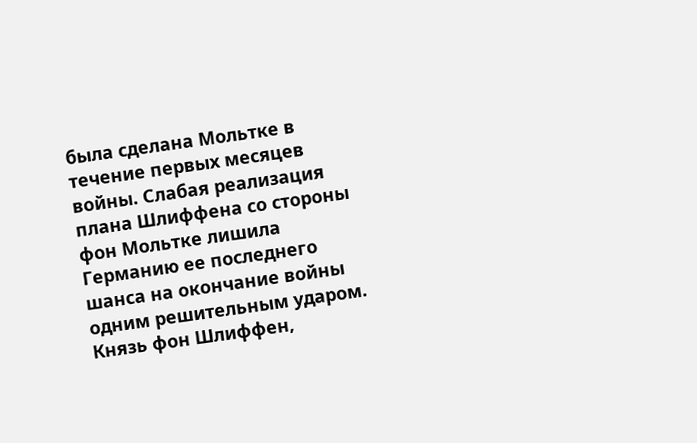была сделана Мольтке в течение первых месяцев войны. Слабая реализация плана Шлиффена со стороны фон Мольтке лишила Германию ее последнего шанса на окончание войны одним решительным ударом. Князь фон Шлиффен,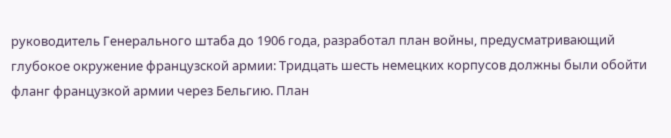руководитель Генерального штаба до 1906 года, разработал план войны, предусматривающий глубокое окружение французской армии: Тридцать шесть немецких корпусов должны были обойти фланг французкой армии через Бельгию. План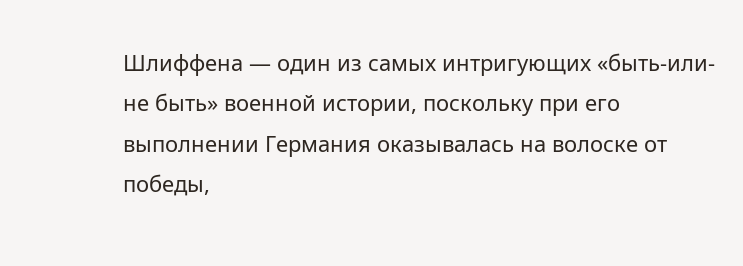Шлиффена — один из самых интригующих «быть-или-не быть» военной истории, поскольку при его выполнении Германия оказывалась на волоске от победы,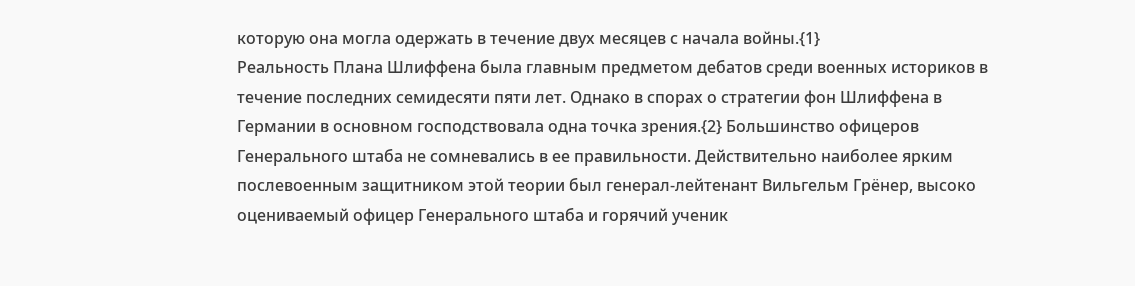которую она могла одержать в течение двух месяцев с начала войны.{1}
Реальность Плана Шлиффена была главным предметом дебатов среди военных историков в течение последних семидесяти пяти лет. Однако в спорах о стратегии фон Шлиффена в Германии в основном господствовала одна точка зрения.{2} Большинство офицеров Генерального штаба не сомневались в ее правильности. Действительно наиболее ярким послевоенным защитником этой теории был генерал-лейтенант Вильгельм Грёнер, высоко оцениваемый офицер Генерального штаба и горячий ученик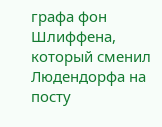графа фон Шлиффена, который сменил Людендорфа на посту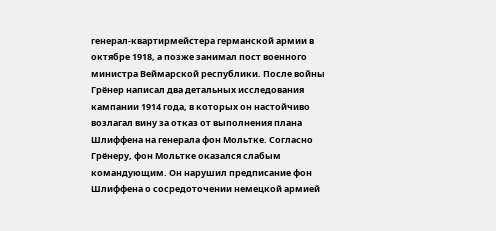генерал-квартирмейстера германской армии в октябре 1918, а позже занимал пост военного министра Веймарской республики. После войны Грёнер написал два детальных исследования кампании 1914 года, в которых он настойчиво возлагал вину за отказ от выполнения плана Шлиффена на генерала фон Мольтке. Согласно Грёнеру, фон Мольтке оказался слабым командующим. Он нарушил предписание фон Шлиффена о сосредоточении немецкой армией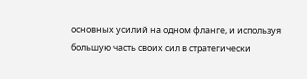основных усилий на одном фланге, и используя большую часть своих сил в стратегически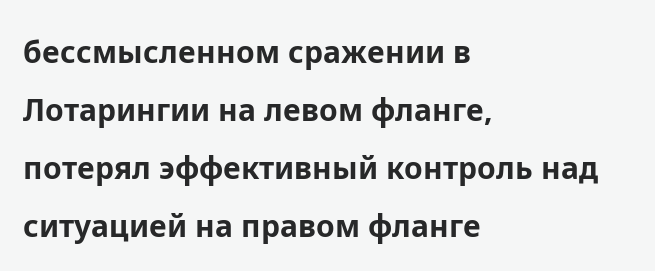бессмысленном сражении в Лотарингии на левом фланге, потерял эффективный контроль над ситуацией на правом фланге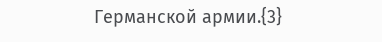Германской армии.{3}